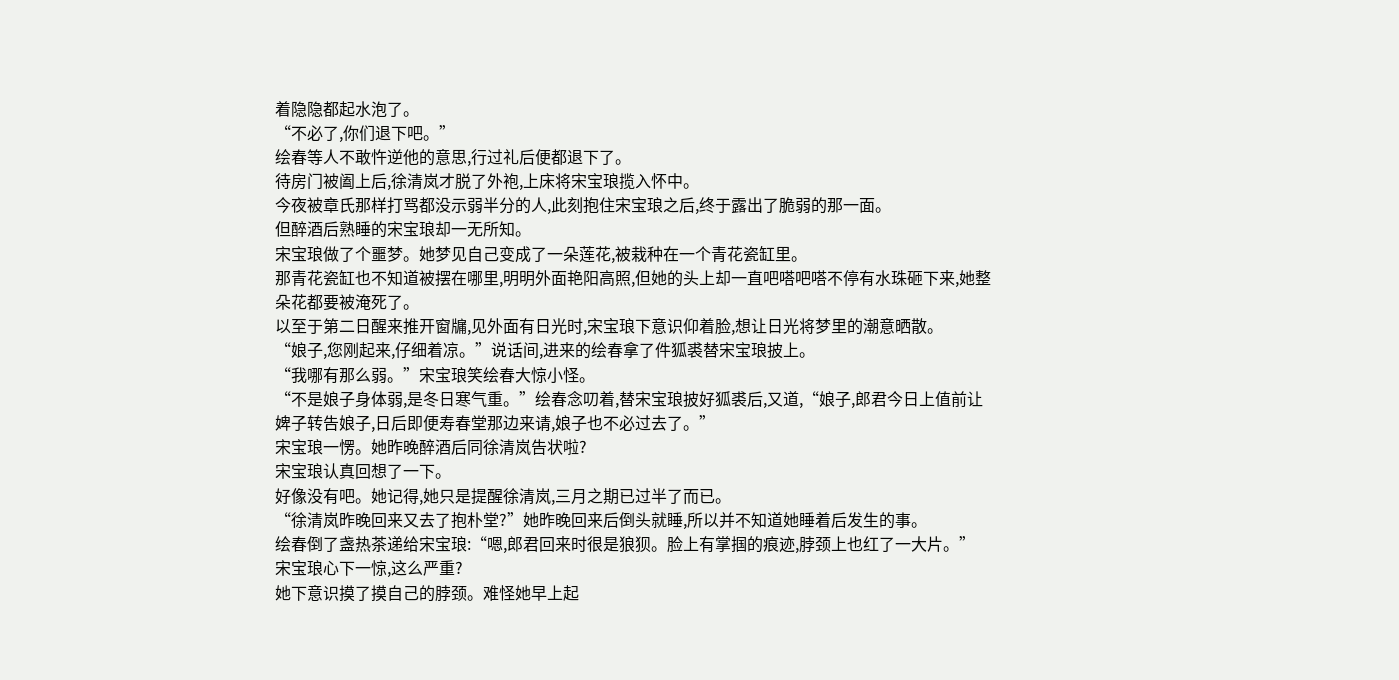着隐隐都起水泡了。
“不必了,你们退下吧。”
绘春等人不敢忤逆他的意思,行过礼后便都退下了。
待房门被阖上后,徐清岚才脱了外袍,上床将宋宝琅揽入怀中。
今夜被章氏那样打骂都没示弱半分的人,此刻抱住宋宝琅之后,终于露出了脆弱的那一面。
但醉酒后熟睡的宋宝琅却一无所知。
宋宝琅做了个噩梦。她梦见自己变成了一朵莲花,被栽种在一个青花瓷缸里。
那青花瓷缸也不知道被摆在哪里,明明外面艳阳高照,但她的头上却一直吧嗒吧嗒不停有水珠砸下来,她整朵花都要被淹死了。
以至于第二日醒来推开窗牖,见外面有日光时,宋宝琅下意识仰着脸,想让日光将梦里的潮意晒散。
“娘子,您刚起来,仔细着凉。”说话间,进来的绘春拿了件狐裘替宋宝琅披上。
“我哪有那么弱。”宋宝琅笑绘春大惊小怪。
“不是娘子身体弱,是冬日寒气重。”绘春念叨着,替宋宝琅披好狐裘后,又道,“娘子,郎君今日上值前让婢子转告娘子,日后即便寿春堂那边来请,娘子也不必过去了。”
宋宝琅一愣。她昨晚醉酒后同徐清岚告状啦?
宋宝琅认真回想了一下。
好像没有吧。她记得,她只是提醒徐清岚,三月之期已过半了而已。
“徐清岚昨晚回来又去了抱朴堂?”她昨晚回来后倒头就睡,所以并不知道她睡着后发生的事。
绘春倒了盏热茶递给宋宝琅:“嗯,郎君回来时很是狼狈。脸上有掌掴的痕迹,脖颈上也红了一大片。”
宋宝琅心下一惊,这么严重?
她下意识摸了摸自己的脖颈。难怪她早上起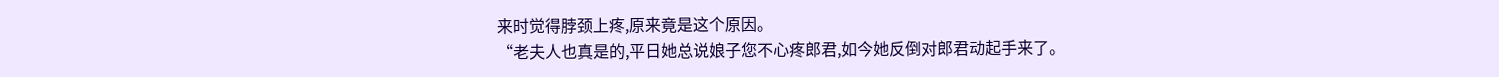来时觉得脖颈上疼,原来竟是这个原因。
“老夫人也真是的,平日她总说娘子您不心疼郎君,如今她反倒对郎君动起手来了。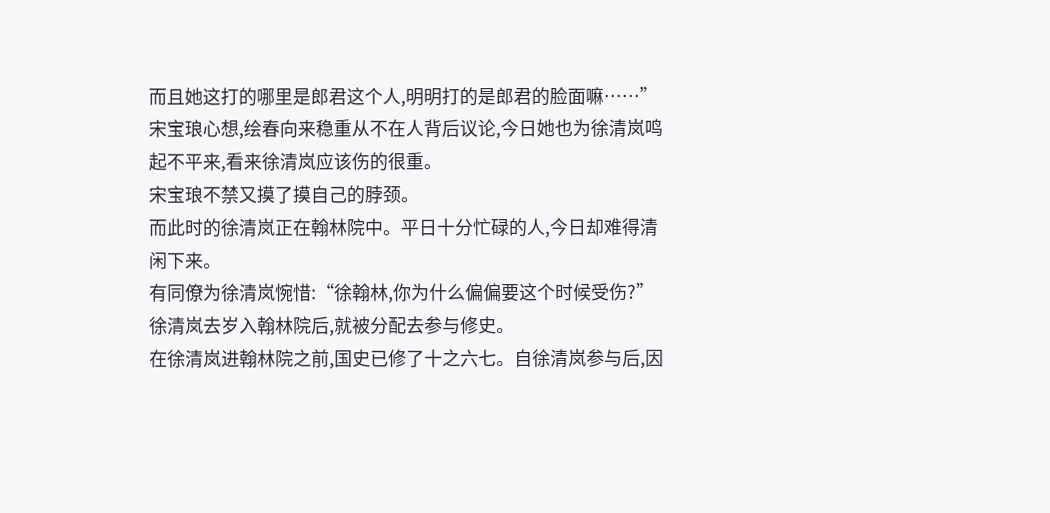而且她这打的哪里是郎君这个人,明明打的是郎君的脸面嘛……”
宋宝琅心想,绘春向来稳重从不在人背后议论,今日她也为徐清岚鸣起不平来,看来徐清岚应该伤的很重。
宋宝琅不禁又摸了摸自己的脖颈。
而此时的徐清岚正在翰林院中。平日十分忙碌的人,今日却难得清闲下来。
有同僚为徐清岚惋惜:“徐翰林,你为什么偏偏要这个时候受伤?”
徐清岚去岁入翰林院后,就被分配去参与修史。
在徐清岚进翰林院之前,国史已修了十之六七。自徐清岚参与后,因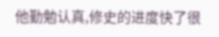他勤勉认真,修史的进度快了很